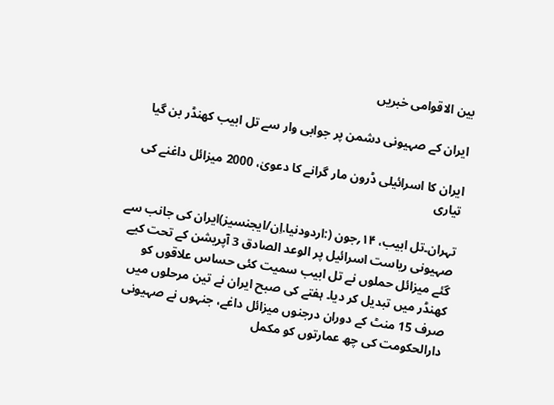بین الاقوامی خبریں

ایران کے صہیونی دشمن پر جوابی وار سے تل ابیب کھنڈر بن گیا

ایران کا اسرائیلی ڈرون مار گرانے کا دعویٰ، 2000 میزائل داغنے کی تیاری

تہران۔تل ابیب، ۱۴؍جون (:اردودنیا.اِن/ایجنسیز)ایران کی جانب سے صہیونی ریاست اسرائیل پر الوعد الصادق 3 آپریشن کے تحت کیے گئے میزائل حملوں نے تل ابیب سمیت کئی حساس علاقوں کو کھنڈر میں تبدیل کر دیا۔ ہفتے کی صبح ایران نے تین مرحلوں میں صرف 15 منٹ کے دوران درجنوں میزائل داغے، جنہوں نے صہیونی دارالحکومت کی چھ عمارتوں کو مکمل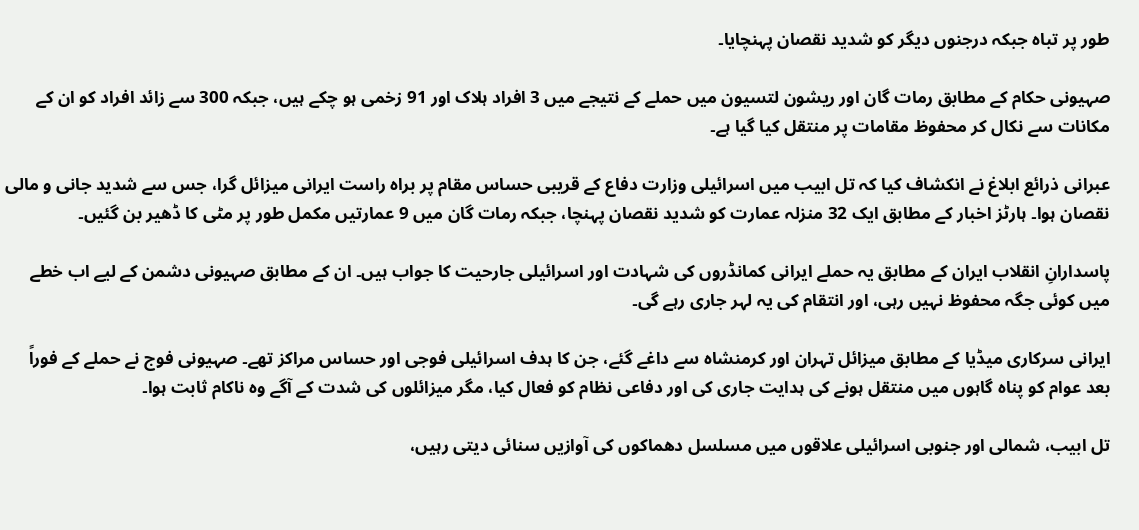طور پر تباہ جبکہ درجنوں دیگر کو شدید نقصان پہنچایا۔

صہیونی حکام کے مطابق رمات گان اور ریشون لتسیون میں حملے کے نتیجے میں 3 افراد ہلاک اور 91 زخمی ہو چکے ہیں، جبکہ 300 سے زائد افراد کو ان کے مکانات سے نکال کر محفوظ مقامات پر منتقل کیا گیا ہے۔

عبرانی ذرائع ابلاغ نے انکشاف کیا کہ تل ابیب میں اسرائیلی وزارت دفاع کے قریبی حساس مقام پر براہ راست ایرانی میزائل گرا، جس سے شدید جانی و مالی نقصان ہوا۔ ہارٹز اخبار کے مطابق ایک 32 منزلہ عمارت کو شدید نقصان پہنچا، جبکہ رمات گان میں 9 عمارتیں مکمل طور پر مٹی کا ڈھیر بن گئیں۔

پاسدارانِ انقلاب ایران کے مطابق یہ حملے ایرانی کمانڈروں کی شہادت اور اسرائیلی جارحیت کا جواب ہیں۔ ان کے مطابق صہیونی دشمن کے لیے اب خطے میں کوئی جگہ محفوظ نہیں رہی، اور انتقام کی یہ لہر جاری رہے گی۔

ایرانی سرکاری میڈیا کے مطابق میزائل تہران اور کرمنشاہ سے داغے گئے، جن کا ہدف اسرائیلی فوجی اور حساس مراکز تھے۔ صہیونی فوج نے حملے کے فوراً بعد عوام کو پناہ گاہوں میں منتقل ہونے کی ہدایت جاری کی اور دفاعی نظام کو فعال کیا، مگر میزائلوں کی شدت کے آگے وہ ناکام ثابت ہوا۔

تل ابیب، شمالی اور جنوبی اسرائیلی علاقوں میں مسلسل دھماکوں کی آوازیں سنائی دیتی رہیں،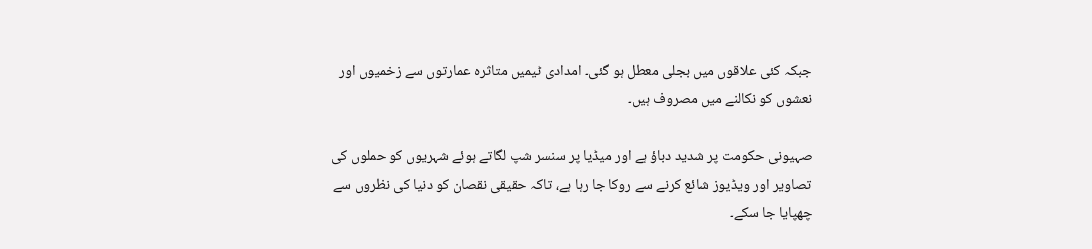جبکہ کئی علاقوں میں بجلی معطل ہو گئی۔ امدادی ٹیمیں متاثرہ عمارتوں سے زخمیوں اور نعشوں کو نکالنے میں مصروف ہیں۔

صہیونی حکومت پر شدید دباؤ ہے اور میڈیا پر سنسر شپ لگاتے ہوئے شہریوں کو حملوں کی تصاویر اور ویڈیوز شائع کرنے سے روکا جا رہا ہے، تاکہ حقیقی نقصان کو دنیا کی نظروں سے چھپایا جا سکے۔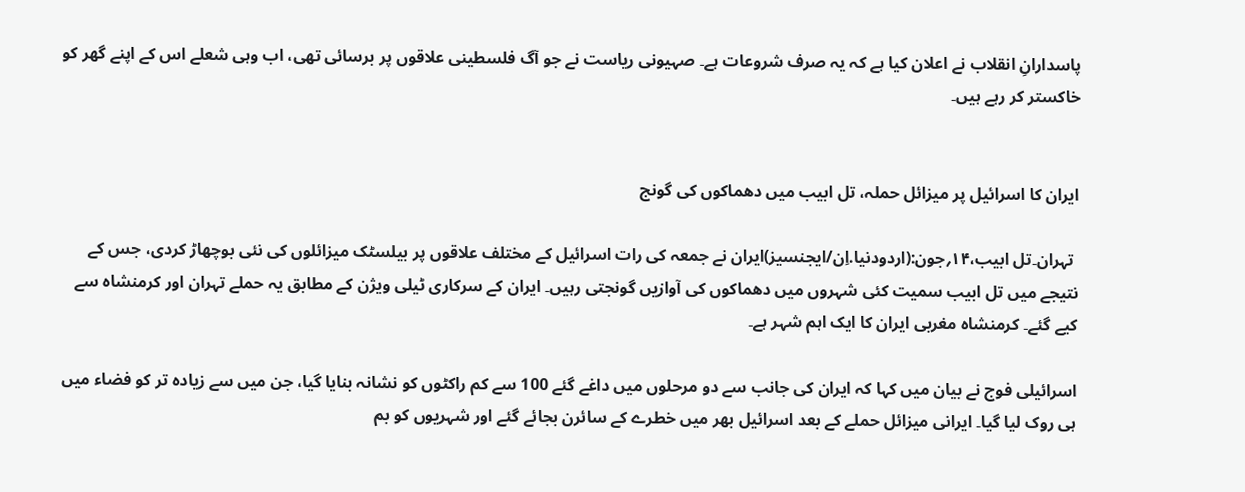پاسدارانِ انقلاب نے اعلان کیا ہے کہ یہ صرف شروعات ہے۔ صہیونی ریاست نے جو آگ فلسطینی علاقوں پر برسائی تھی، اب وہی شعلے اس کے اپنے گھر کو خاکستر کر رہے ہیں۔


ایران کا اسرائیل پر میزائل حملہ، تل ابیب میں دھماکوں کی گونج

 تہران۔تل ابیب،۱۴؍جون:(اردودنیا.اِن/ایجنسیز)ایران نے جمعہ کی رات اسرائیل کے مختلف علاقوں پر بیلسٹک میزائلوں کی نئی بوچھاڑ کردی، جس کے نتیجے میں تل ابیب سمیت کئی شہروں میں دھماکوں کی آوازیں گونجتی رہیں۔ ایران کے سرکاری ٹیلی ویژن کے مطابق یہ حملے تہران اور کرمنشاہ سے کیے گئے۔ کرمنشاہ مغربی ایران کا ایک اہم شہر ہے۔

اسرائیلی فوج نے بیان میں کہا کہ ایران کی جانب سے دو مرحلوں میں داغے گئے 100 سے کم راکٹوں کو نشانہ بنایا گیا، جن میں سے زیادہ تر کو فضاء میں ہی روک لیا گیا۔ ایرانی میزائل حملے کے بعد اسرائیل بھر میں خطرے کے سائرن بجائے گئے اور شہریوں کو بم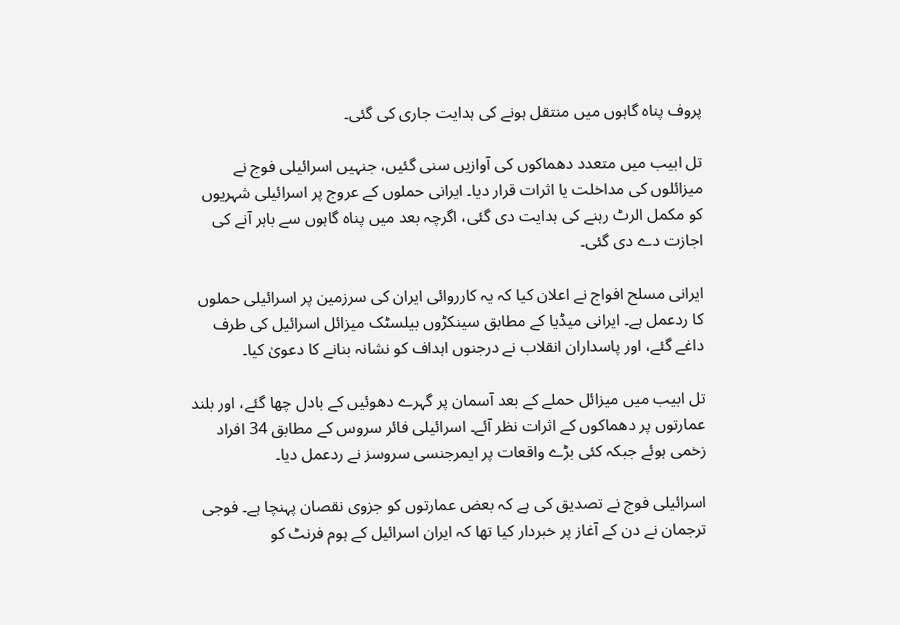پروف پناہ گاہوں میں منتقل ہونے کی ہدایت جاری کی گئی۔

تل ابیب میں متعدد دھماکوں کی آوازیں سنی گئیں، جنہیں اسرائیلی فوج نے میزائلوں کی مداخلت یا اثرات قرار دیا۔ ایرانی حملوں کے عروج پر اسرائیلی شہریوں کو مکمل الرٹ رہنے کی ہدایت دی گئی، اگرچہ بعد میں پناہ گاہوں سے باہر آنے کی اجازت دے دی گئی۔

ایرانی مسلح افواج نے اعلان کیا کہ یہ کارروائی ایران کی سرزمین پر اسرائیلی حملوں کا ردعمل ہے۔ ایرانی میڈیا کے مطابق سینکڑوں بیلسٹک میزائل اسرائیل کی طرف داغے گئے، اور پاسداران انقلاب نے درجنوں اہداف کو نشانہ بنانے کا دعویٰ کیا۔

تل ابیب میں میزائل حملے کے بعد آسمان پر گہرے دھوئیں کے بادل چھا گئے، اور بلند عمارتوں پر دھماکوں کے اثرات نظر آئے۔ اسرائیلی فائر سروس کے مطابق 34 افراد زخمی ہوئے جبکہ کئی بڑے واقعات پر ایمرجنسی سروسز نے ردعمل دیا۔

اسرائیلی فوج نے تصدیق کی ہے کہ بعض عمارتوں کو جزوی نقصان پہنچا ہے۔ فوجی ترجمان نے دن کے آغاز پر خبردار کیا تھا کہ ایران اسرائیل کے ہوم فرنٹ کو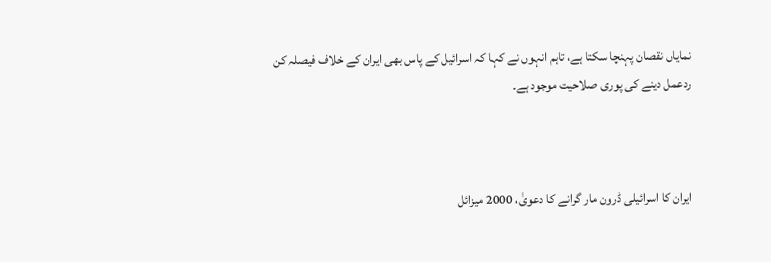نمایاں نقصان پہنچا سکتا ہے، تاہم انہوں نے کہا کہ اسرائیل کے پاس بھی ایران کے خلاف فیصلہ کن ردعمل دینے کی پوری صلاحیت موجود ہے۔



ایران کا اسرائیلی ڈرون مار گرانے کا دعویٰ، 2000 میزائل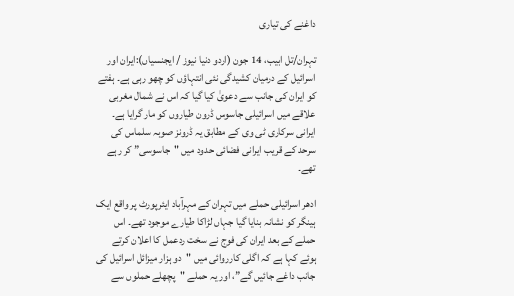داغنے کی تیاری

تہران/تل ابیب، 14 جون (اردو دنیا نیوز / ایجنسیاں):ایران اور اسرائیل کے درمیان کشیدگی نئی انتہاؤں کو چھو رہی ہے۔ ہفتے کو ایران کی جانب سے دعویٰ کیا گیا کہ اس نے شمال مغربی علاقے میں اسرائیلی جاسوس ڈرون طیاروں کو مار گرایا ہے۔ ایرانی سرکاری ٹی وی کے مطابق یہ ڈرونز صوبہ سلماس کی سرحد کے قریب ایرانی فضائی حدود میں "جاسوسی” کر رہے تھے۔

ادھر اسرائیلی حملے میں تہران کے مہرآباد ایئرپورٹ پر واقع ایک ہینگر کو نشانہ بنایا گیا جہاں لڑاکا طیارے موجود تھے۔ اس حملے کے بعد ایران کی فوج نے سخت ردعمل کا اعلان کرتے ہوئے کہا ہے کہ اگلی کارروائی میں "دو ہزار میزائل اسرائیل کی جانب داغے جائیں گے”، اور یہ حملے "پچھلے حملوں سے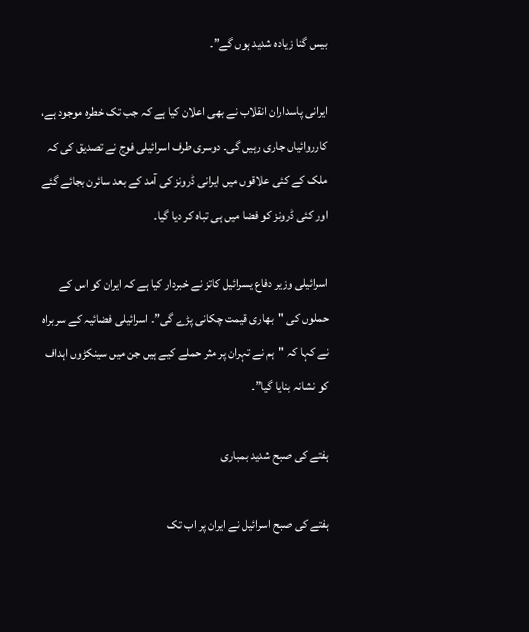بیس گنا زیادہ شدید ہوں گے”۔

ایرانی پاسداران انقلاب نے بھی اعلان کیا ہے کہ جب تک خطرہ موجود ہے، کارروائیاں جاری رہیں گی۔ دوسری طرف اسرائیلی فوج نے تصدیق کی کہ ملک کے کئی علاقوں میں ایرانی ڈرونز کی آمد کے بعد سائرن بجائے گئے اور کئی ڈرونز کو فضا میں ہی تباہ کر دیا گیا۔

اسرائیلی وزیر دفاع یسرائیل کاتز نے خبردار کیا ہے کہ ایران کو اس کے حملوں کی "بھاری قیمت چکانی پڑے گی”۔ اسرائیلی فضائیہ کے سربراہ نے کہا کہ "ہم نے تہران پر مثر حملے کیے ہیں جن میں سینکڑوں اہداف کو نشانہ بنایا گیا”۔

ہفتے کی صبح شدید بمباری

ہفتے کی صبح اسرائیل نے ایران پر اب تک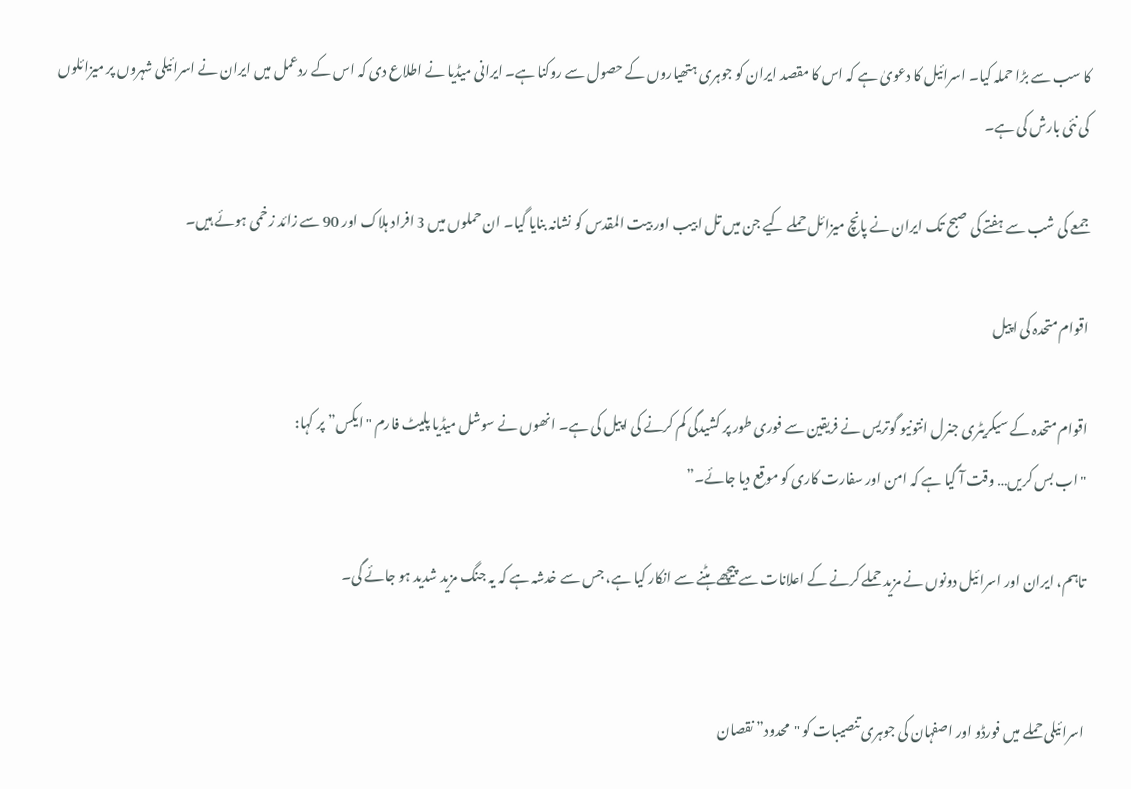کا سب سے بڑا حملہ کیا۔ اسرائیل کا دعویٰ ہے کہ اس کا مقصد ایران کو جوہری ہتھیاروں کے حصول سے روکنا ہے۔ ایرانی میڈیا نے اطلاع دی کہ اس کے ردعمل میں ایران نے اسرائیلی شہروں پر میزائلوں کی نئی بارش کی ہے۔

جمعے کی شب سے ہفتے کی صبح تک ایران نے پانچ میزائل حملے کیے جن میں تل ابیب اور بیت المقدس کو نشانہ بنایا گیا۔ ان حملوں میں 3 افراد ہلاک اور 90 سے زائد زخمی ہوئے ہیں۔

اقوام متحدہ کی اپیل

اقوام متحدہ کے سیکریٹری جنرل انتونیو گوتریس نے فریقین سے فوری طور پر کشیدگی کم کرنے کی اپیل کی ہے۔ انھوں نے سوشل میڈیا پلیٹ فارم "ایکس” پر کہا:
"اب بس کریں… وقت آ گیا ہے کہ امن اور سفارت کاری کو موقع دیا جائے۔”

تاہم، ایران اور اسرائیل دونوں نے مزید حملے کرنے کے اعلانات سے پیچھے ہٹنے سے انکار کیا ہے، جس سے خدشہ ہے کہ یہ جنگ مزید شدید ہو جائے گی۔


اسرائیلی حملے میں فورڈو اور اصفہان کی جوہری تنصیبات کو "محدود” نقصان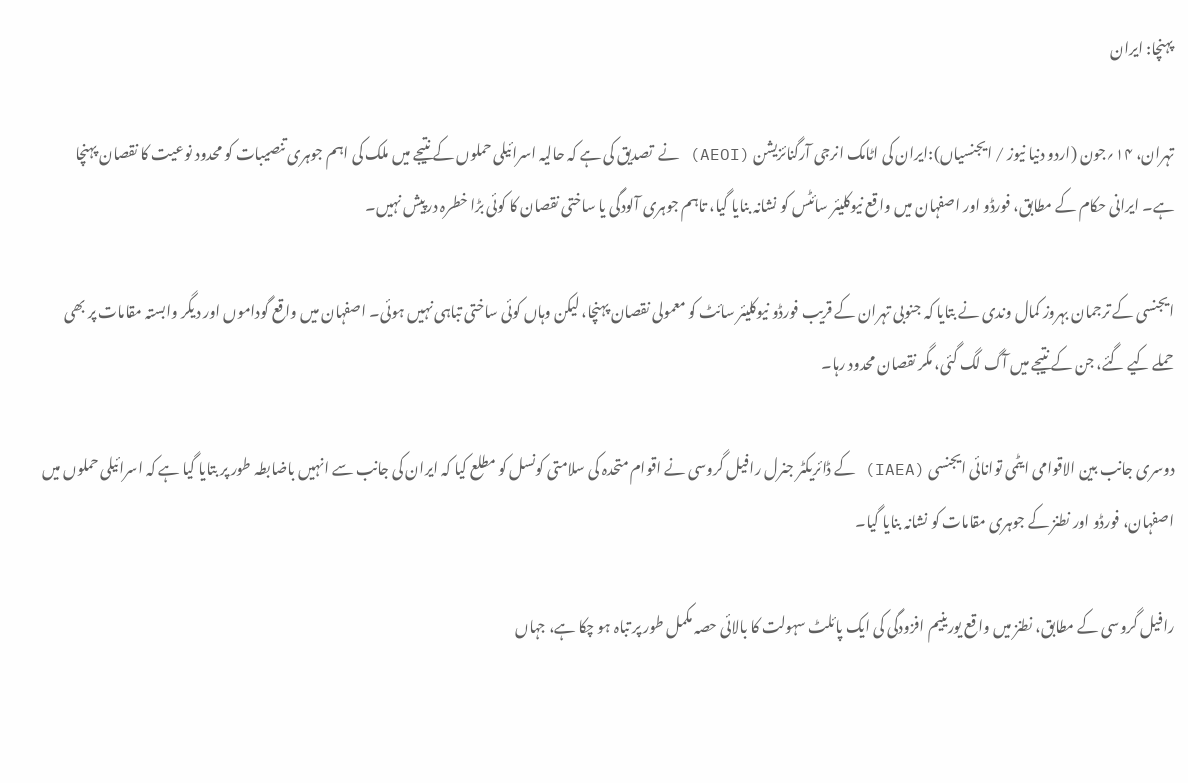پہنچا: ایران

تہران، ۱۴؍جون (اردو دنیا نیوز / ایجنسیاں):ایران کی اٹامک انرجی آرگنائزیشن (AEOI) نے  تصدیق کی ہے کہ حالیہ اسرائیلی حملوں کے نتیجے میں ملک کی اہم جوہری تنصیبات کو محدود نوعیت کا نقصان پہنچا ہے۔ ایرانی حکام کے مطابق، فورڈو اور اصفہان میں واقع نیوکلیئر سائٹس کو نشانہ بنایا گیا، تاہم جوہری آلودگی یا ساختی نقصان کا کوئی بڑا خطرہ درپیش نہیں۔

ایجنسی کے ترجمان بہروز کمال وندی نے بتایا کہ جنوبی تہران کے قریب فورڈو نیوکلیئر سائٹ کو معمولی نقصان پہنچا، لیکن وہاں کوئی ساختی تباہی نہیں ہوئی۔ اصفہان میں واقع گوداموں اور دیگر وابستہ مقامات پر بھی حملے کیے گئے، جن کے نتیجے میں آگ لگ گئی، مگر نقصان محدود رہا۔

دوسری جانب بین الاقوامی ایٹمی توانائی ایجنسی (IAEA) کے ڈائریکٹر جنرل رافیل گروسی نے اقوام متحدہ کی سلامتی کونسل کو مطلع کیا کہ ایران کی جانب سے انہیں باضابطہ طور پر بتایا گیا ہے کہ اسرائیلی حملوں میں اصفہان، فورڈو اور نطنز کے جوہری مقامات کو نشانہ بنایا گیا۔

رافیل گروسی کے مطابق، نطنز میں واقع یورینیم افزودگی کی ایک پائلٹ سہولت کا بالائی حصہ مکمل طور پر تباہ ہو چکا ہے، جہاں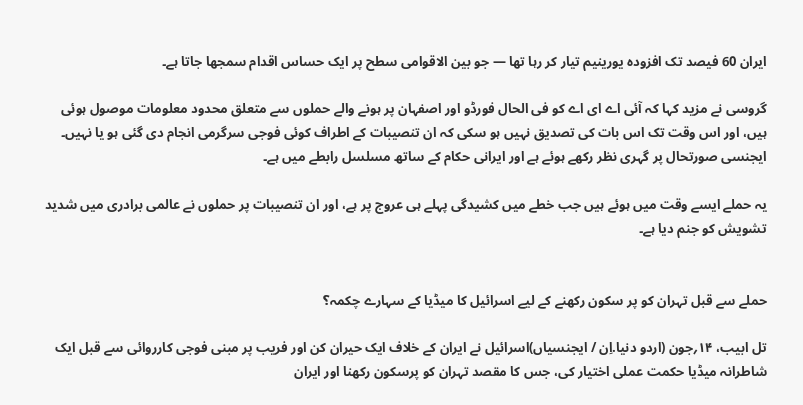ایران 60 فیصد تک افزودہ یورینیم تیار کر رہا تھا — جو بین الاقوامی سطح پر ایک حساس اقدام سمجھا جاتا ہے۔

گروسی نے مزید کہا کہ آئی اے ای اے کو فی الحال فورڈو اور اصفہان پر ہونے والے حملوں سے متعلق محدود معلومات موصول ہوئی ہیں، اور اس وقت تک اس بات کی تصدیق نہیں ہو سکی کہ ان تنصیبات کے اطراف کوئی فوجی سرگرمی انجام دی گئی ہو یا نہیں۔ ایجنسی صورتحال پر گہری نظر رکھے ہوئے ہے اور ایرانی حکام کے ساتھ مسلسل رابطے میں ہے۔

یہ حملے ایسے وقت میں ہوئے ہیں جب خطے میں کشیدگی پہلے ہی عروج پر ہے، اور ان تنصیبات پر حملوں نے عالمی برادری میں شدید تشویش کو جنم دیا ہے۔


حملے سے قبل تہران کو پر سکون رکھنے کے لیے اسرائیل کا میڈیا کے سہارے چکمہ؟

تل ابیب، ۱۴؍جون (اردو دنیا.اِن / ایجنسیاں)اسرائیل نے ایران کے خلاف ایک حیران کن اور فریب پر مبنی فوجی کارروائی سے قبل ایک شاطرانہ میڈیا حکمت عملی اختیار کی، جس کا مقصد تہران کو پرسکون رکھنا اور ایران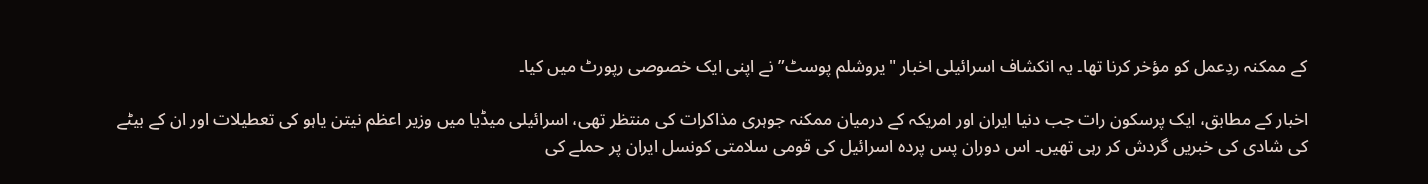کے ممکنہ ردِعمل کو مؤخر کرنا تھا۔ یہ انکشاف اسرائیلی اخبار "یروشلم پوسٹ” نے اپنی ایک خصوصی رپورٹ میں کیا۔

اخبار کے مطابق، ایک پرسکون رات جب دنیا ایران اور امریکہ کے درمیان ممکنہ جوہری مذاکرات کی منتظر تھی، اسرائیلی میڈیا میں وزیر اعظم نیتن یاہو کی تعطیلات اور ان کے بیٹے کی شادی کی خبریں گردش کر رہی تھیں۔ اس دوران پس پردہ اسرائیل کی قومی سلامتی کونسل ایران پر حملے کی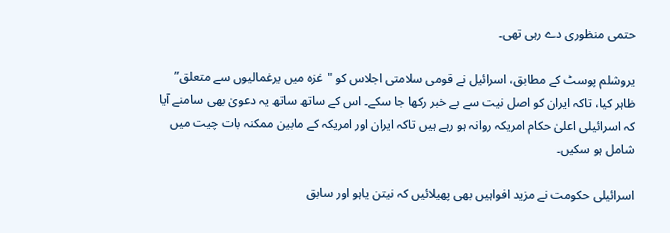حتمی منظوری دے رہی تھی۔

یروشلم پوسٹ کے مطابق، اسرائیل نے قومی سلامتی اجلاس کو "غزہ میں یرغمالیوں سے متعلق” ظاہر کیا، تاکہ ایران کو اصل نیت سے بے خبر رکھا جا سکے۔ اس کے ساتھ ساتھ یہ دعویٰ بھی سامنے آیا کہ اسرائیلی اعلیٰ حکام امریکہ روانہ ہو رہے ہیں تاکہ ایران اور امریکہ کے مابین ممکنہ بات چیت میں شامل ہو سکیں۔

اسرائیلی حکومت نے مزید افواہیں بھی پھیلائیں کہ نیتن یاہو اور سابق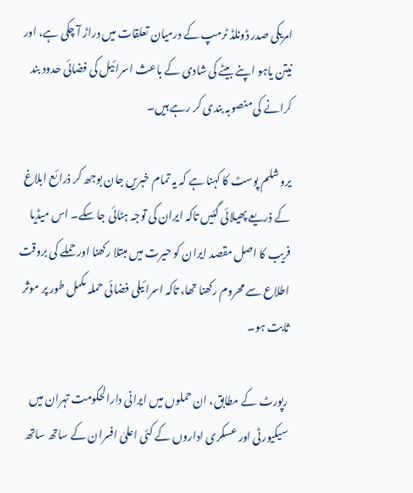امریکی صدر ڈونلڈ ٹرمپ کے درمیان تعلقات میں دراڑ آ چکی ہے، اور نیتن یاہو اپنے بیٹے کی شادی کے باعث اسرائیل کی فضائی حدود بند کرانے کی منصوبہ بندی کر رہے ہیں۔

یروشلم پوسٹ کا کہنا ہے کہ یہ تمام خبریں جان بوجھ کر ذرائع ابلاغ کے ذریعے پھیلائی گئیں تاکہ ایران کی توجہ ہٹائی جا سکے۔ اس میڈیا فریب کا اصل مقصد ایران کو حیرت میں مبتلا رکھنا اور حملے کی بروقت اطلاع سے محروم رکھنا تھا، تاکہ اسرائیلی فضائی حملہ مکمل طور پر موثر ثابت ہو۔

رپورٹ کے مطابق، ان حملوں میں ایرانی دارالحکومت تہران میں سیکیورٹی اور عسکری اداروں کے کئی اعلیٰ افسران کے ساتھ ساتھ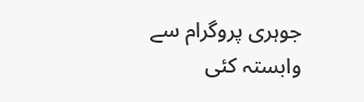جوہری پروگرام سے وابستہ کئی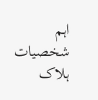اہم شخصیات ہلاک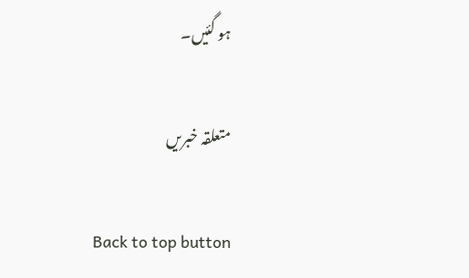ہو گئیں۔

متعلقہ خبریں

Back to top button